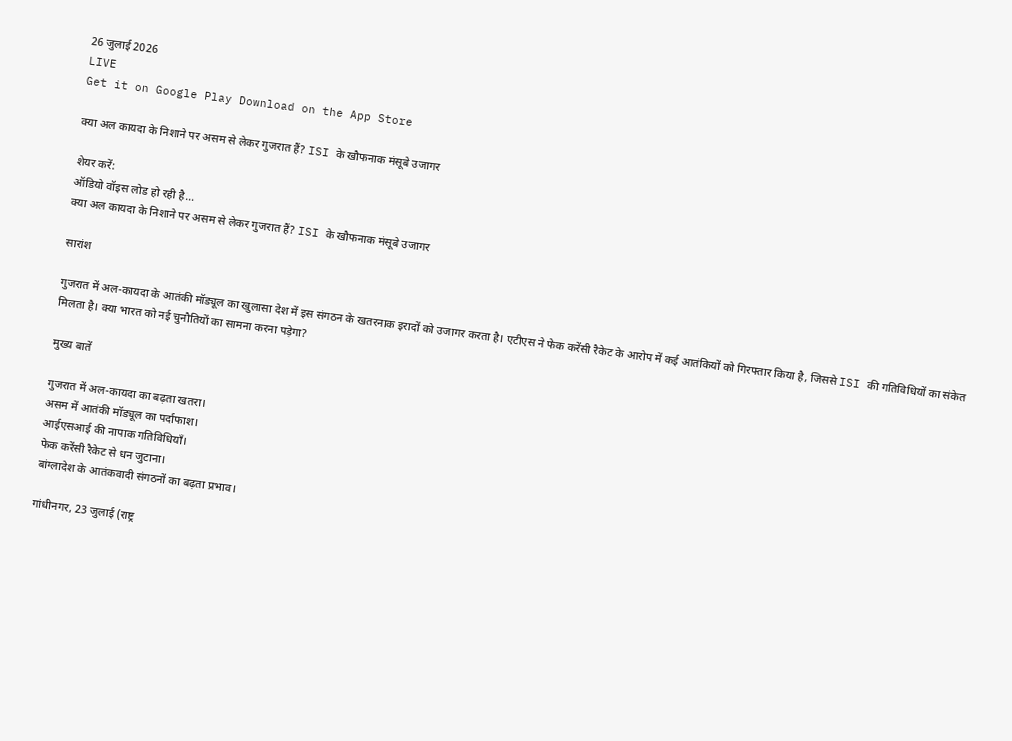26 जुलाई 2026
LIVE
Get it on Google Play Download on the App Store

क्या अल कायदा के निशाने पर असम से लेकर गुजरात हैं? ISI के खौफनाक मंसूबे उजागर

शेयर करें:
ऑडियो वॉइस लोड हो रही है…
क्या अल कायदा के निशाने पर असम से लेकर गुजरात हैं? ISI के खौफनाक मंसूबे उजागर

सारांश

गुजरात में अल-कायदा के आतंकी मॉड्यूल का खुलासा देश में इस संगठन के खतरनाक इरादों को उजागर करता है। एटीएस ने फेक करेंसी रैकेट के आरोप में कई आतंकियों को गिरफ्तार किया है, जिससे ISI की गतिविधियों का संकेत मिलता है। क्या भारत को नई चुनौतियों का सामना करना पड़ेगा?

मुख्य बातें

गुजरात में अल-कायदा का बढ़ता खतरा।
असम में आतंकी मॉड्यूल का पर्दाफाश।
आईएसआई की नापाक गतिविधियाँ।
फेक करेंसी रैकेट से धन जुटाना।
बांग्लादेश के आतंकवादी संगठनों का बढ़ता प्रभाव।

गांधीनगर, 23 जुलाई (राष्ट्र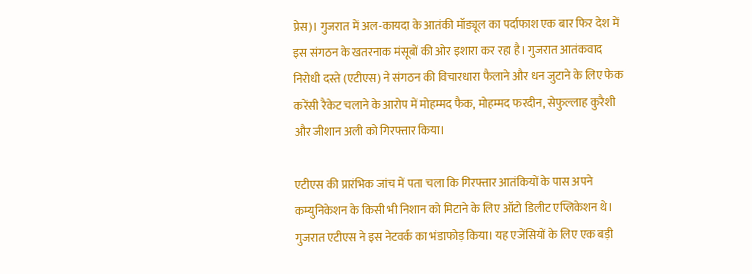प्रेस)। गुजरात में अल-कायदा के आतंकी मॉड्यूल का पर्दाफाश एक बार फिर देश में इस संगठन के खतरनाक मंसूबों की ओर इशारा कर रहा है। गुजरात आतंकवाद निरोधी दस्ते (एटीएस) ने संगठन की विचारधारा फैलाने और धन जुटाने के लिए फेक करेंसी रैकेट चलाने के आरोप में मोहम्मद फैक, मोहम्मद फरदीन, सेफुल्लाह कुरैशी और जीशान अली को गिरफ्तार किया।

एटीएस की प्रारंभिक जांच में पता चला कि गिरफ्तार आतंकियों के पास अपने कम्युनिकेशन के किसी भी निशान को मिटाने के लिए ऑटो डिलीट एप्लिकेशन थे। गुजरात एटीएस ने इस नेटवर्क का भंडाफोड़ किया। यह एजेंसियों के लिए एक बड़ी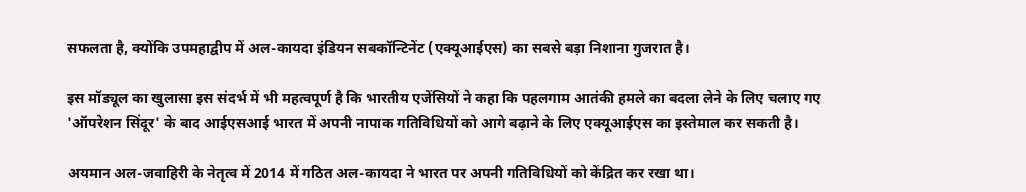सफलता है, क्योंकि उपमहाद्वीप में अल-कायदा इंडियन सबकॉन्टिनेंट (एक्यूआईएस) का सबसे बड़ा निशाना गुजरात है।

इस मॉड्यूल का खुलासा इस संदर्भ में भी महत्वपूर्ण है कि भारतीय एजेंसियों ने कहा कि पहलगाम आतंकी हमले का बदला लेने के लिए चलाए गए 'ऑपरेशन सिंदूर' के बाद आईएसआई भारत में अपनी नापाक गतिविधियों को आगे बढ़ाने के लिए एक्यूआईएस का इस्तेमाल कर सकती है।

अयमान अल-जवाहिरी के नेतृत्व में 2014 में गठित अल-कायदा ने भारत पर अपनी गतिविधियों को केंद्रित कर रखा था।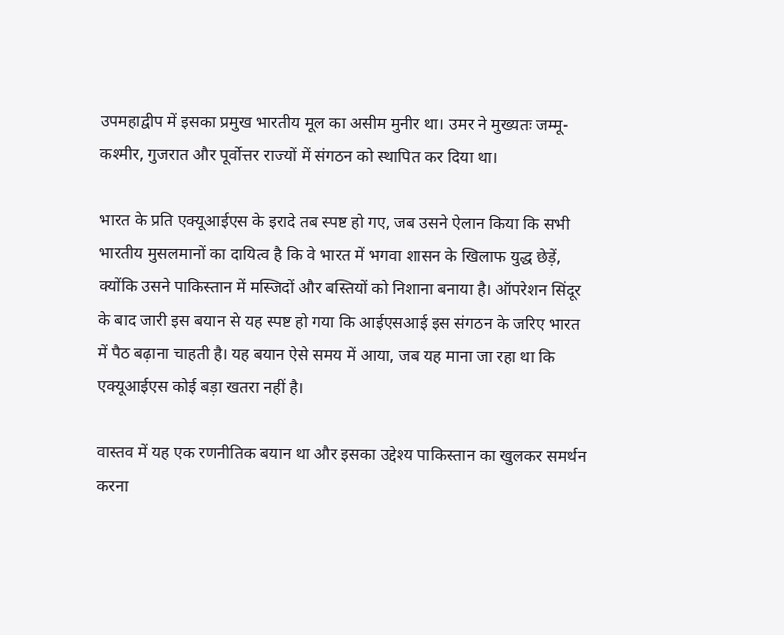उपमहाद्वीप में इसका प्रमुख भारतीय मूल का असीम मुनीर था। उमर ने मुख्यतः जम्मू-कश्मीर, गुजरात और पूर्वोत्तर राज्यों में संगठन को स्थापित कर दिया था।

भारत के प्रति एक्यूआईएस के इरादे तब स्पष्ट हो गए, जब उसने ऐलान किया कि सभी भारतीय मुसलमानों का दायित्व है कि वे भारत में भगवा शासन के खिलाफ युद्ध छेड़ें, क्योंकि उसने पाकिस्तान में मस्जिदों और बस्तियों को निशाना बनाया है। ऑपरेशन सिंदूर के बाद जारी इस बयान से यह स्पष्ट हो गया कि आईएसआई इस संगठन के जरिए भारत में पैठ बढ़ाना चाहती है। यह बयान ऐसे समय में आया, जब यह माना जा रहा था कि एक्यूआईएस कोई बड़ा खतरा नहीं है।

वास्तव में यह एक रणनीतिक बयान था और इसका उद्देश्य पाकिस्तान का खुलकर समर्थन करना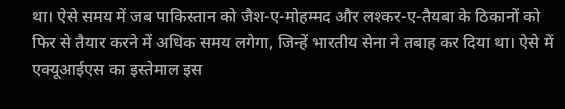था। ऐसे समय में जब पाकिस्तान को जैश-ए-मोहम्मद और लश्कर-ए-तैयबा के ठिकानों को फिर से तैयार करने में अधिक समय लगेगा, जिन्हें भारतीय सेना ने तबाह कर दिया था। ऐसे में एक्यूआईएस का इस्तेमाल इस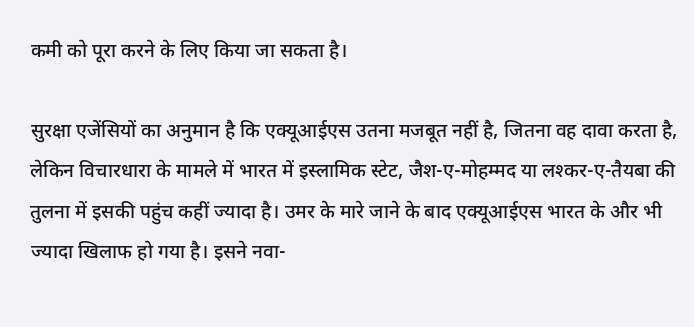कमी को पूरा करने के लिए किया जा सकता है।

सुरक्षा एजेंसियों का अनुमान है कि एक्यूआईएस उतना मजबूत नहीं है, जितना वह दावा करता है, लेकिन विचारधारा के मामले में भारत में इस्लामिक स्टेट, जैश-ए-मोहम्मद या लश्कर-ए-तैयबा की तुलना में इसकी पहुंच कहीं ज्यादा है। उमर के मारे जाने के बाद एक्यूआईएस भारत के और भी ज्यादा खिलाफ हो गया है। इसने नवा-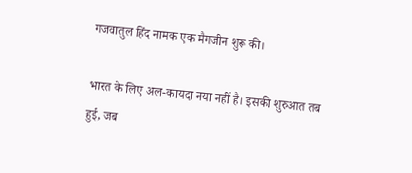गजवातुल हिंद नामक एक मैगजीन शुरू की।

भारत के लिए अल-कायदा नया नहीं है। इसकी शुरुआत तब हुई, जब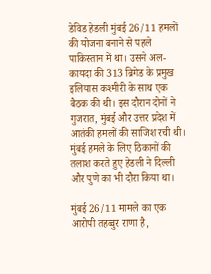डेविड हेडली मुंबई 26/11 हमलों की योजना बनाने से पहले पाकिस्तान में था। उसने अल-कायदा की 313 ब्रिगेड के प्रमुख इलियास कश्मीरी के साथ एक बैठक की थी। इस दौरान दोनों ने गुजरात, मुंबई और उत्तर प्रदेश में आतंकी हमलों की साजिश रची थी। मुंबई हमले के लिए ठिकानों की तलाश करते हुए हेडली ने दिल्ली और पुणे का भी दौरा किया था।

मुंबई 26/11 मामले का एक आरोपी तहव्वुर राणा है,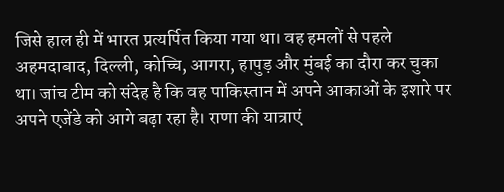जिसे हाल ही में भारत प्रत्यर्पित किया गया था। वह हमलों से पहले अहमदाबाद, दिल्ली, कोच्चि, आगरा, हापुड़ और मुंबई का दौरा कर चुका था। जांच टीम को संदेह है कि वह पाकिस्तान में अपने आकाओं के इशारे पर अपने एजेंडे को आगे बढ़ा रहा है। राणा की यात्राएं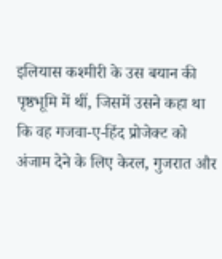इलियास कश्मीरी के उस बयान की पृष्ठभूमि में थीं, जिसमें उसने कहा था कि वह गजवा-ए-हिंद प्रोजेक्ट को अंजाम देने के लिए केरल, गुजरात और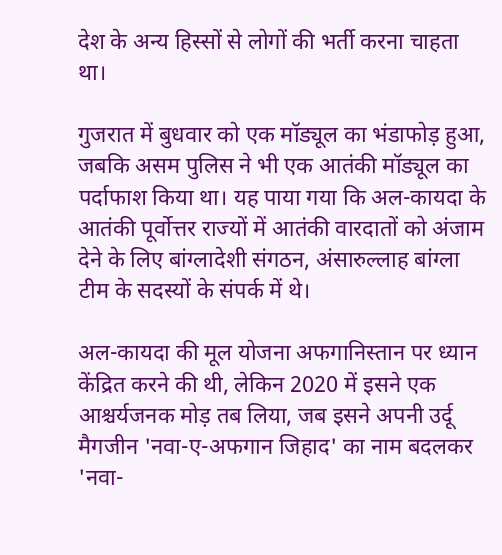देश के अन्य हिस्सों से लोगों की भर्ती करना चाहता था।

गुजरात में बुधवार को एक मॉड्यूल का भंडाफोड़ हुआ, जबकि असम पुलिस ने भी एक आतंकी मॉड्यूल का पर्दाफाश किया था। यह पाया गया कि अल-कायदा के आतंकी पूर्वोत्तर राज्यों में आतंकी वारदातों को अंजाम देने के लिए बांग्लादेशी संगठन, अंसारुल्लाह बांग्ला टीम के सदस्यों के संपर्क में थे।

अल-कायदा की मूल योजना अफगानिस्तान पर ध्यान केंद्रित करने की थी, लेकिन 2020 में इसने एक आश्चर्यजनक मोड़ तब लिया, जब इसने अपनी उर्दू मैगजीन 'नवा-ए-अफगान जिहाद' का नाम बदलकर 'नवा-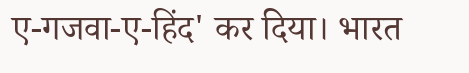ए-गजवा-ए-हिंद' कर दिया। भारत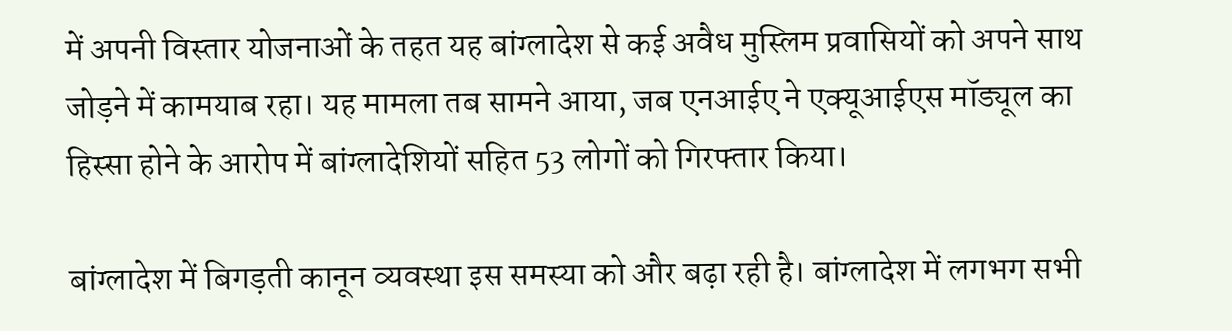में अपनी विस्तार योजनाओं के तहत यह बांग्लादेश से कई अवैध मुस्लिम प्रवासियों को अपने साथ जोड़ने में कामयाब रहा। यह मामला तब सामने आया, जब एनआईए ने एक्यूआईएस मॉड्यूल का हिस्सा होने के आरोप में बांग्लादेशियों सहित 53 लोगों को गिरफ्तार किया।

बांग्लादेश में बिगड़ती कानून व्यवस्था इस समस्या को और बढ़ा रही है। बांग्लादेश में लगभग सभी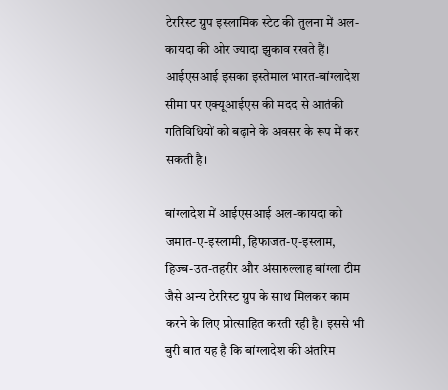टेररिस्ट ग्रुप इस्लामिक स्टेट की तुलना में अल-कायदा की ओर ज्यादा झुकाव रखते हैं। आईएसआई इसका इस्तेमाल भारत-बांग्लादेश सीमा पर एक्यूआईएस की मदद से आतंकी गतिविधियों को बढ़ाने के अवसर के रूप में कर सकती है।

बांग्लादेश में आईएसआई अल-कायदा को जमात-ए-इस्लामी, हिफाजत-ए-इस्लाम, हिज्ब-उत-तहरीर और अंसारुल्लाह बांग्ला टीम जैसे अन्य टेररिस्ट ग्रुप के साथ मिलकर काम करने के लिए प्रोत्साहित करती रही है। इससे भी बुरी बात यह है कि बांग्लादेश की अंतरिम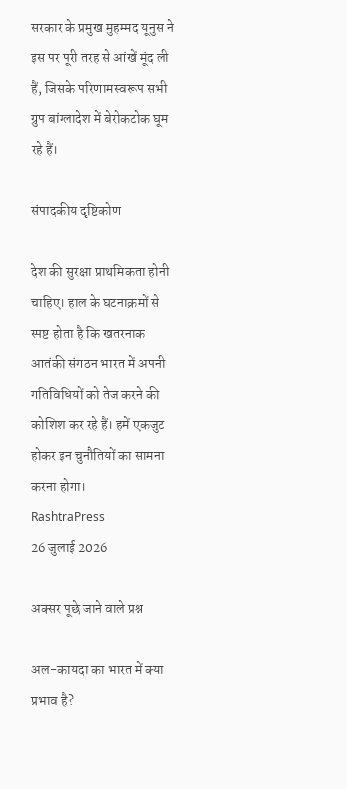सरकार के प्रमुख मुहम्मद यूनुस ने इस पर पूरी तरह से आंखें मूंद ली हैं, जिसके परिणामस्वरूप सभी ग्रुप बांग्लादेश में बेरोकटोक घूम रहे हैं।

संपादकीय दृष्टिकोण

देश की सुरक्षा प्राथमिकता होनी चाहिए। हाल के घटनाक्रमों से स्पष्ट होता है कि खतरनाक आतंकी संगठन भारत में अपनी गतिविधियों को तेज करने की कोशिश कर रहे हैं। हमें एकजुट होकर इन चुनौतियों का सामना करना होगा।
RashtraPress
26 जुलाई 2026

अक्सर पूछे जाने वाले प्रश्न

अल-कायदा का भारत में क्या प्रभाव है?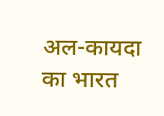अल-कायदा का भारत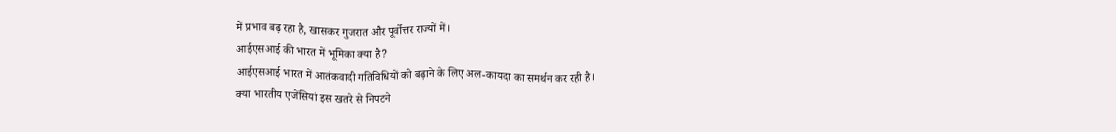में प्रभाव बढ़ रहा है, खासकर गुजरात और पूर्वोत्तर राज्यों में।
आईएसआई की भारत में भूमिका क्या है?
आईएसआई भारत में आतंकवादी गतिविधियों को बढ़ाने के लिए अल-कायदा का समर्थन कर रही है।
क्या भारतीय एजेंसियां इस खतरे से निपटने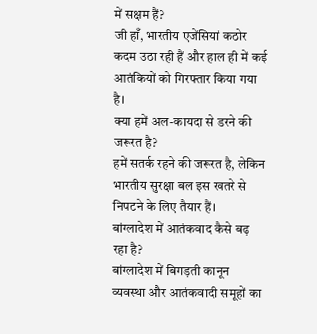में सक्षम हैं?
जी हाँ, भारतीय एजेंसियां कठोर कदम उठा रही हैं और हाल ही में कई आतंकियों को गिरफ्तार किया गया है।
क्या हमें अल-कायदा से डरने की जरूरत है?
हमें सतर्क रहने की जरूरत है, लेकिन भारतीय सुरक्षा बल इस खतरे से निपटने के लिए तैयार हैं।
बांग्लादेश में आतंकवाद कैसे बढ़ रहा है?
बांग्लादेश में बिगड़ती कानून व्यवस्था और आतंकवादी समूहों का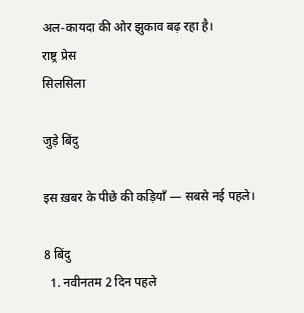अल-कायदा की ओर झुकाव बढ़ रहा है।
राष्ट्र प्रेस
सिलसिला

जुड़े बिंदु

इस ख़बर के पीछे की कड़ियाँ — सबसे नई पहले।

8 बिंदु
  1. नवीनतम 2 दिन पहले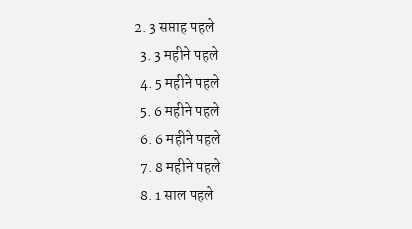2. 3 सप्ताह पहले
  3. 3 महीने पहले
  4. 5 महीने पहले
  5. 6 महीने पहले
  6. 6 महीने पहले
  7. 8 महीने पहले
  8. 1 साल पहले